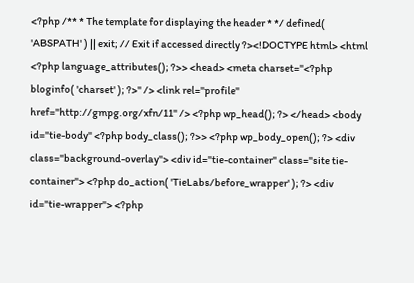<?php /** * The template for displaying the header * */ defined( 'ABSPATH' ) || exit; // Exit if accessed directly ?><!DOCTYPE html> <html <?php language_attributes(); ?>> <head> <meta charset="<?php bloginfo( 'charset' ); ?>" /> <link rel="profile" href="http://gmpg.org/xfn/11" /> <?php wp_head(); ?> </head> <body id="tie-body" <?php body_class(); ?>> <?php wp_body_open(); ?> <div class="background-overlay"> <div id="tie-container" class="site tie-container"> <?php do_action( 'TieLabs/before_wrapper' ); ?> <div id="tie-wrapper"> <?php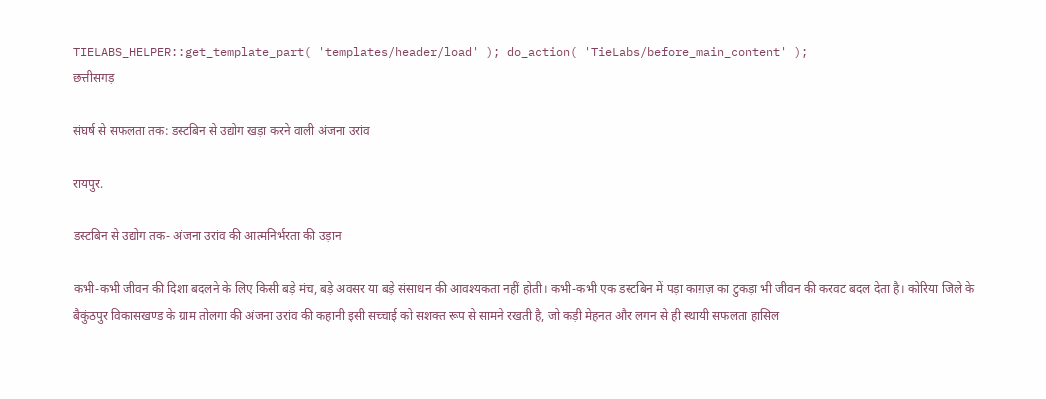TIELABS_HELPER::get_template_part( 'templates/header/load' ); do_action( 'TieLabs/before_main_content' );
छत्तीसगड़

संघर्ष से सफलता तक: डस्टबिन से उद्योग खड़ा करने वाली अंजना उरांव

रायपुर.

डस्टबिन से उद्योग तक- अंजना उरांव की आत्मनिर्भरता की उड़ान

कभी-कभी जीवन की दिशा बदलने के लिए किसी बड़े मंच, बड़े अवसर या बड़े संसाधन की आवश्यकता नहीं होती। कभी-कभी एक डस्टबिन में पड़ा काग़ज़ का टुकड़ा भी जीवन की करवट बदल देता है। कोरिया जिले के बैकुंठपुर विकासखण्ड के ग्राम तोलगा की अंजना उरांव की कहानी इसी सच्चाई को सशक्त रूप से सामने रखती है, जो कड़ी मेहनत और लगन से ही स्थायी सफलता हासिल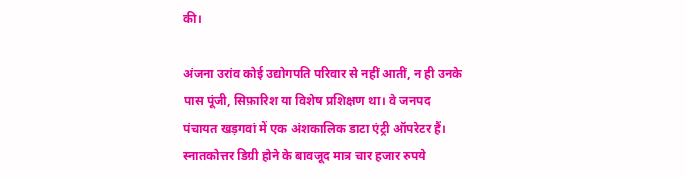की।

अंजना उरांव कोई उद्योगपति परिवार से नहीं आतीं, न ही उनके पास पूंजी, सिफ़ारिश या विशेष प्रशिक्षण था। वे जनपद पंचायत खड़गवां में एक अंशकालिक डाटा एंट्री ऑपरेटर हैं। स्नातकोत्तर डिग्री होने के बावजूद मात्र चार हजार रुपये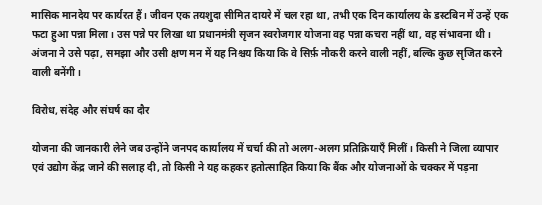मासिक मानदेय पर कार्यरत हैं। जीवन एक तयशुदा सीमित दायरे में चल रहा था, तभी एक दिन कार्यालय के डस्टबिन में उन्हें एक फटा हुआ पन्ना मिला। उस पन्ने पर लिखा था प्रधानमंत्री सृजन स्वरोजगार योजना वह पन्ना कचरा नहीं था, वह संभावना थी। अंजना ने उसे पढ़ा, समझा और उसी क्षण मन में यह निश्चय किया कि वे सिर्फ़ नौकरी करने वाली नहीं, बल्कि कुछ सृजित करने वाली बनेंगी।

विरोध, संदेह और संघर्ष का दौर

योजना की जानकारी लेने जब उन्होंने जनपद कार्यालय में चर्चा की तो अलग-अलग प्रतिक्रियाएँ मिलीं। किसी ने जिला व्यापार एवं उद्योग केंद्र जाने की सलाह दी, तो किसी ने यह कहकर हतोत्साहित किया कि बैंक और योजनाओं के चक्कर में पड़ना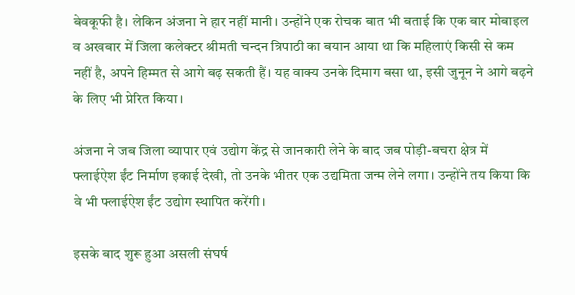बेवकूफी है। लेकिन अंजना ने हार नहीं मानी। उन्होंने एक रोचक बात भी बताई कि एक बार मोबाइल व अखबार में जिला कलेक्टर श्रीमती चन्दन त्रिपाठी का बयान आया था कि महिलाएं किसी से कम नहीं है, अपने हिम्मत से आगे बढ़ सकती हैं। यह वाक्य उनके दिमाग बसा था, इसी जुनून ने आगे बढ़ने के लिए भी प्रेरित किया।

अंजना ने जब जिला व्यापार एवं उद्योग केंद्र से जानकारी लेने के बाद जब पोड़ी-बचरा क्षेत्र में फ्लाईऐश ईंट निर्माण इकाई देखी, तो उनके भीतर एक उद्यमिता जन्म लेने लगा। उन्होंने तय किया कि वे भी फ्लाईऐश ईंट उद्योग स्थापित करेंगी।

इसके बाद शुरू हुआ असली संघर्ष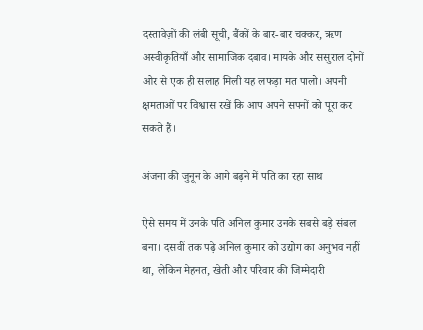दस्तावेज़ों की लंबी सूची, बैंकों के बार-बार चक्कर, ऋण अस्वीकृतियाँ और सामाजिक दबाव। मायके और ससुराल दोनों ओर से एक ही सलाह मिली यह लफड़ा मत पालो। अपनी क्षमताओं पर विश्वास रखें कि आप अपने सपनों को पूरा कर सकते हैं।

अंजना की जुनून के आगे बढ़ने में पति का रहा साथ

ऐसे समय में उनके पति अनिल कुमार उनके सबसे बड़े संबल बना। दसवीं तक पढ़े अनिल कुमार को उद्योग का अनुभव नहीं था, लेकिन मेहनत, खेती और परिवार की जिम्मेदारी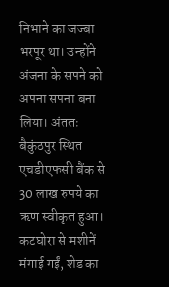निभाने का जज्बा भरपूर था। उन्होंने अंजना के सपने को अपना सपना बना लिया। अंततः बैकुंठपुर स्थित एचडीएफसी बैंक से 30 लाख रुपये का ऋण स्वीकृत हुआ। कटघोरा से मशीनें मंगाई गईं, शेड का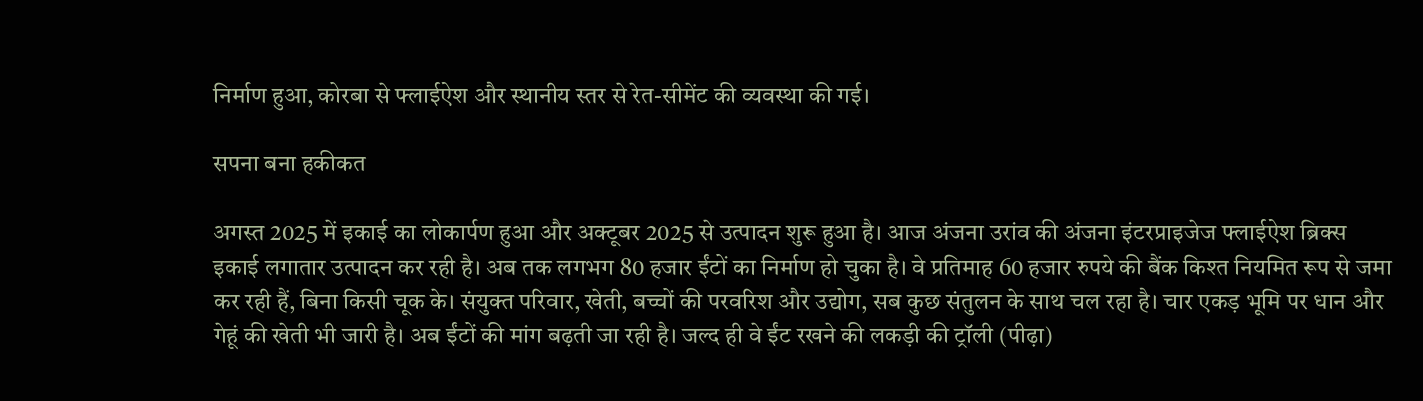निर्माण हुआ, कोरबा से फ्लाईऐश और स्थानीय स्तर से रेत-सीमेंट की व्यवस्था की गई।

सपना बना हकीकत

अगस्त 2025 में इकाई का लोकार्पण हुआ और अक्टूबर 2025 से उत्पादन शुरू हुआ है। आज अंजना उरांव की अंजना इंटरप्राइजेज फ्लाईऐश ब्रिक्स इकाई लगातार उत्पादन कर रही है। अब तक लगभग 80 हजार ईंटों का निर्माण हो चुका है। वे प्रतिमाह 60 हजार रुपये की बैंक किश्त नियमित रूप से जमा कर रही हैं, बिना किसी चूक के। संयुक्त परिवार, खेती, बच्चों की परवरिश और उद्योग, सब कुछ संतुलन के साथ चल रहा है। चार एकड़ भूमि पर धान और गेहूं की खेती भी जारी है। अब ईंटों की मांग बढ़ती जा रही है। जल्द ही वे ईंट रखने की लकड़ी की ट्रॉली (पीढ़ा)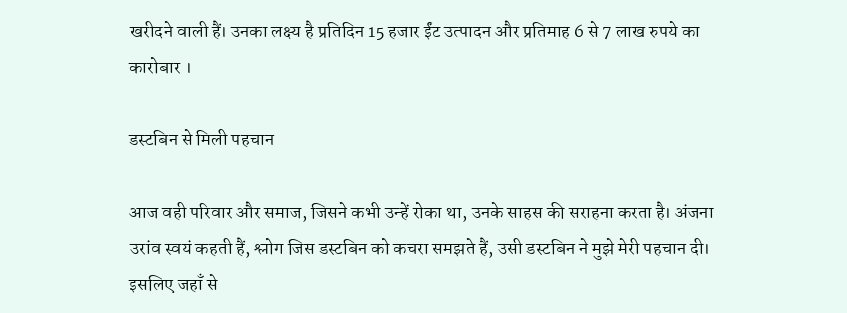खरीदने वाली हैं। उनका लक्ष्य है प्रतिदिन 15 हजार ईंट उत्पादन और प्रतिमाह 6 से 7 लाख रुपये का कारोबार ।

डस्टबिन से मिली पहचान

आज वही परिवार और समाज, जिसने कभी उन्हें रोका था, उनके साहस की सराहना करता है। अंजना उरांव स्वयं कहती हैं, श्लोग जिस डस्टबिन को कचरा समझते हैं, उसी डस्टबिन ने मुझे मेरी पहचान दी। इसलिए जहाँ से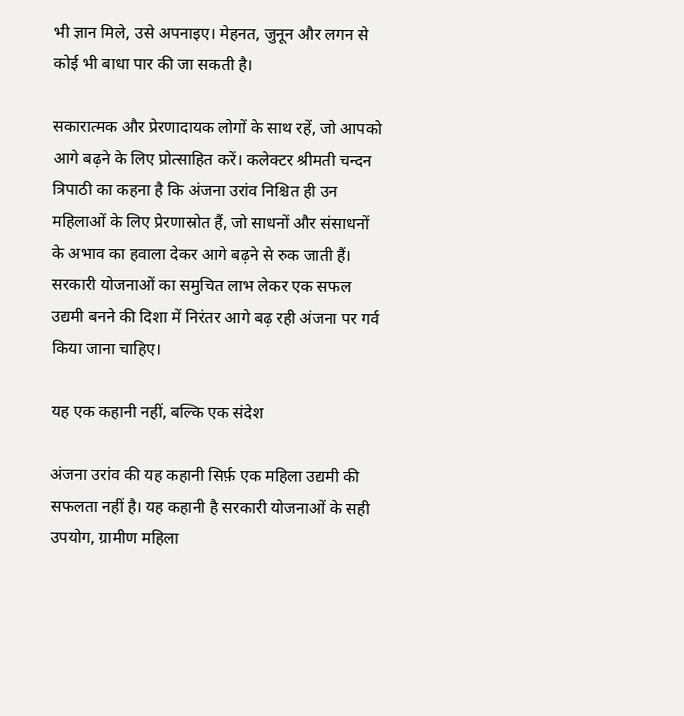भी ज्ञान मिले, उसे अपनाइए। मेहनत, जुनून और लगन से कोई भी बाधा पार की जा सकती है।

सकारात्मक और प्रेरणादायक लोगों के साथ रहें, जो आपको आगे बढ़ने के लिए प्रोत्साहित करें। कलेक्टर श्रीमती चन्दन त्रिपाठी का कहना है कि अंजना उरांव निश्चित ही उन महिलाओं के लिए प्रेरणास्रोत हैं, जो साधनों और संसाधनों के अभाव का हवाला देकर आगे बढ़ने से रुक जाती हैं। सरकारी योजनाओं का समुचित लाभ लेकर एक सफल उद्यमी बनने की दिशा में निरंतर आगे बढ़ रही अंजना पर गर्व किया जाना चाहिए।

यह एक कहानी नहीं, बल्कि एक संदेश

अंजना उरांव की यह कहानी सिर्फ़ एक महिला उद्यमी की सफलता नहीं है। यह कहानी है सरकारी योजनाओं के सही उपयोग, ग्रामीण महिला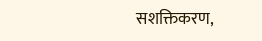सशक्तिकरण,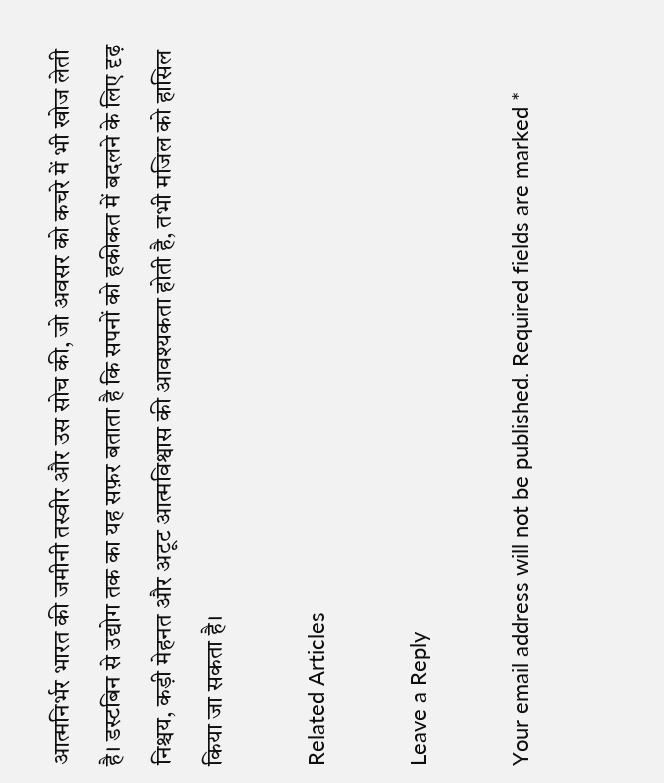आत्मनिर्भर भारत की जमीनी तस्वीर और उस सोच की, जो अवसर को कचरे में भी खोज लेती है। डस्टबिन से उद्योग तक का यह सफ़र बताता है कि सपनों को हकीकत में बदलने के लिए दृढ़ निश्चय, कड़ी मेहनत और अटूट आत्मविश्वास की आवश्यकता होती है, तभी मजिल को हासिल किया जा सकता है।

Related Articles

Leave a Reply

Your email address will not be published. Required fields are marked *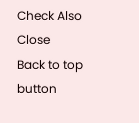Check Also
Close
Back to top button